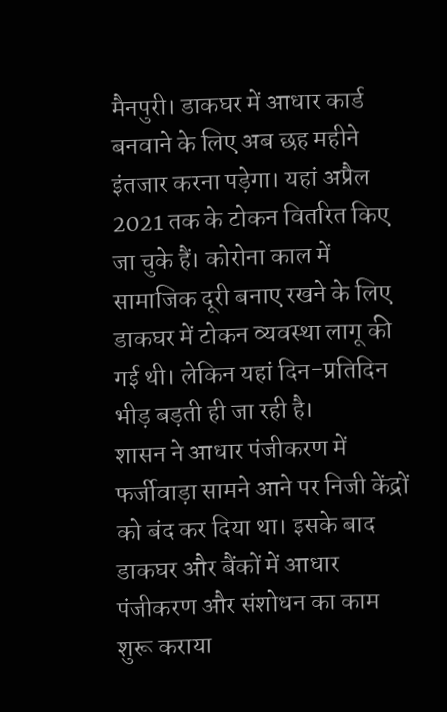मैनपुरी। डाकघर में आधार कार्ड बनवाने के लिए अब छह महीने इंतजार करना पड़ेगा। यहां अप्रैल 2021 तक के टोकन वितरित किए जा चुके हैं। कोरोना काल में सामाजिक दूरी बनाए रखने के लिए डाकघर में टोकन व्यवस्था लागू की गई थी। लेकिन यहां दिन-प्रतिदिन भीड़ बड़ती ही जा रही है।
शासन ने आधार पंजीकरण में फर्जीवाड़ा सामने आने पर निजी केंद्रों को बंद कर दिया था। इसके बाद डाकघर और बैंकों में आधार पंजीकरण और संशोधन का काम शुरू कराया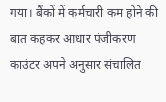गया। बैंकों में कर्मचारी कम होने की बात कहकर आधार पंजीकरण काउंटर अपने अनुसार संचालित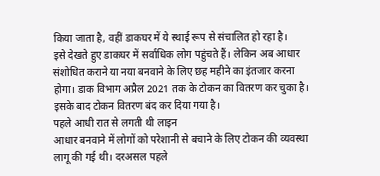किया जाता है, वहीं डाकघर में ये स्थाई रूप से संचालित हो रहा है।
इसे देखते हुए डाकघर में सर्वाधिक लोग पहुंचते हैं। लेकिन अब आधार संशोधित कराने या नया बनवाने के लिए छह महीने का इंतजार करना होगा। डाक विभाग अप्रैल 2021 तक के टोकन का वितरण कर चुका है। इसके बाद टोकन वितरण बंद कर दिया गया है।
पहले आधी रात से लगती थी लाइन
आधार बनवाने में लोगों को परेशानी से बचाने के लिए टोकन की व्यवस्था लागू की गई थी। दरअसल पहले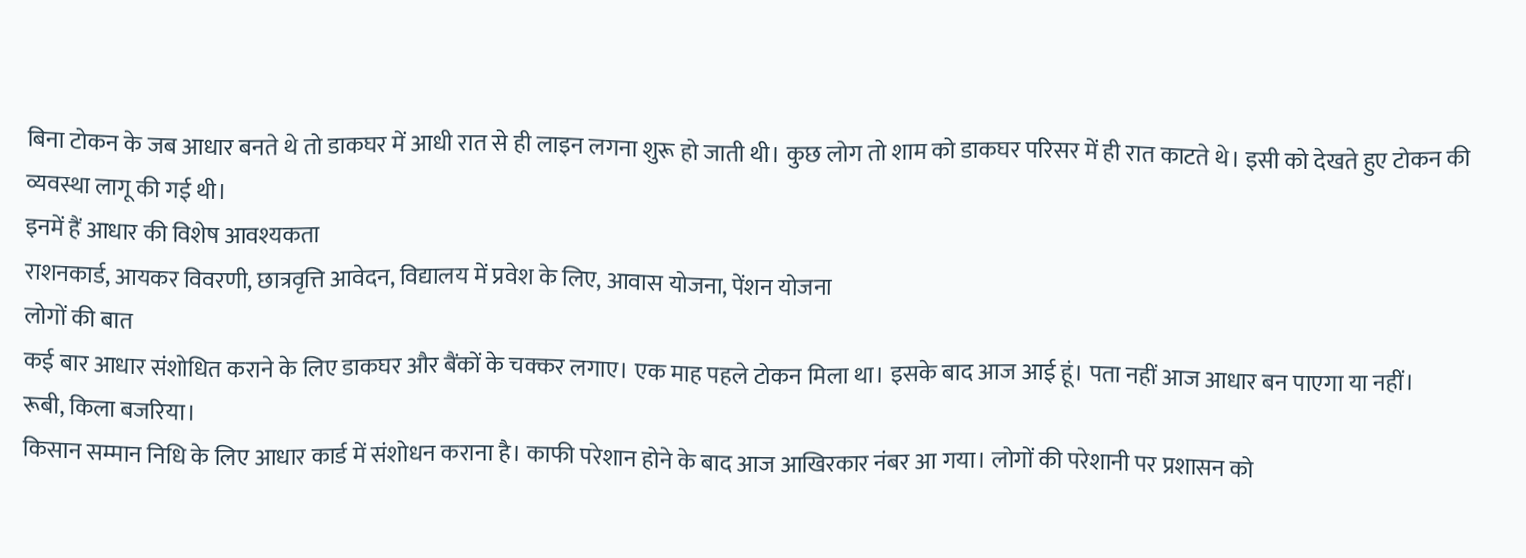बिना टोकन के जब आधार बनते थे तो डाकघर में आधी रात से ही लाइन लगना शुरू हो जाती थी। कुछ लोग तो शाम को डाकघर परिसर में ही रात काटते थे। इसी को देखते हुए टोकन की व्यवस्था लागू की गई थी।
इनमें हैं आधार की विशेष आवश्यकता
राशनकार्ड, आयकर विवरणी, छात्रवृत्ति आवेदन, विद्यालय में प्रवेश के लिए, आवास योजना, पेंशन योजना
लोगों की बात
कई बार आधार संशोधित कराने के लिए डाकघर और बैंकों के चक्कर लगाए। एक माह पहले टोकन मिला था। इसके बाद आज आई हूं। पता नहीं आज आधार बन पाएगा या नहीं।
रूबी, किला बजरिया।
किसान सम्मान निधि के लिए आधार कार्ड में संशोधन कराना है। काफी परेशान होने के बाद आज आखिरकार नंबर आ गया। लोगों की परेशानी पर प्रशासन को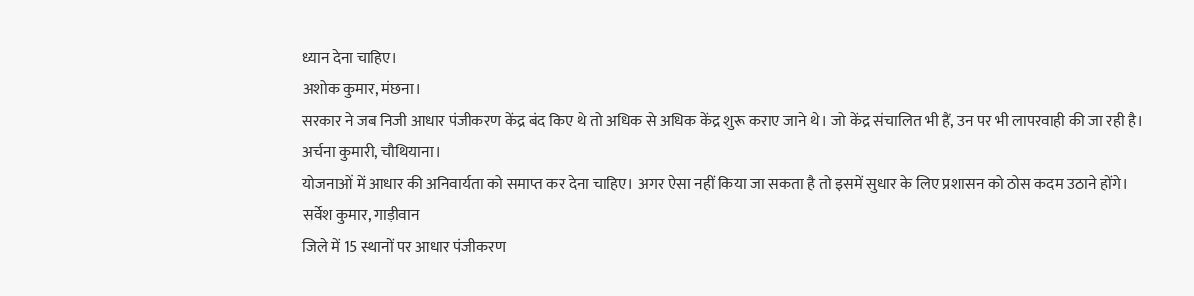ध्यान देना चाहिए।
अशोक कुमार, मंछना।
सरकार ने जब निजी आधार पंजीकरण केंद्र बंद किए थे तो अधिक से अधिक केंद्र शुरू कराए जाने थे। जो केंद्र संचालित भी हैं, उन पर भी लापरवाही की जा रही है।
अर्चना कुमारी, चौथियाना।
योजनाओं में आधार की अनिवार्यता को समाप्त कर देना चाहिए। अगर ऐसा नहीं किया जा सकता है तो इसमें सुधार के लिए प्रशासन को ठोस कदम उठाने होंगे।
सर्वेश कुमार, गाड़ीवान
जिले में 15 स्थानों पर आधार पंजीकरण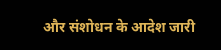और संशोधन के आदेश जारी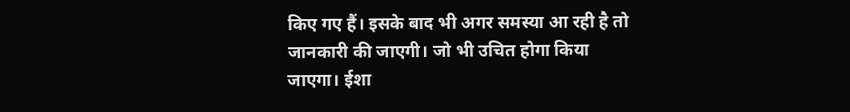किए गए हैं। इसके बाद भी अगर समस्या आ रही है तो जानकारी की जाएगी। जो भी उचित होगा किया जाएगा। ईशा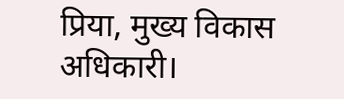प्रिया, मुख्य विकास अधिकारी।